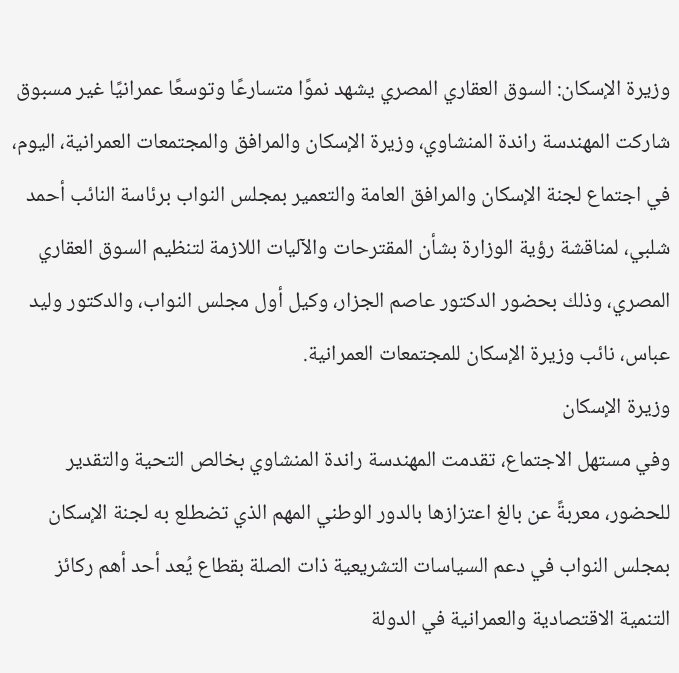وزيرة الإسكان: السوق العقاري المصري يشهد نموًا متسارعًا وتوسعًا عمرانيًا غير مسبوق
شاركت المهندسة راندة المنشاوي، وزيرة الإسكان والمرافق والمجتمعات العمرانية، اليوم، في اجتماع لجنة الإسكان والمرافق العامة والتعمير بمجلس النواب برئاسة النائب أحمد شلبي، لمناقشة رؤية الوزارة بشأن المقترحات والآليات اللازمة لتنظيم السوق العقاري المصري، وذلك بحضور الدكتور عاصم الجزار، وكيل أول مجلس النواب، والدكتور وليد عباس، نائب وزيرة الإسكان للمجتمعات العمرانية.
وزيرة الإسكان
وفي مستهل الاجتماع، تقدمت المهندسة راندة المنشاوي بخالص التحية والتقدير للحضور، معربةً عن بالغ اعتزازها بالدور الوطني المهم الذي تضطلع به لجنة الإسكان بمجلس النواب في دعم السياسات التشريعية ذات الصلة بقطاع يُعد أحد أهم ركائز التنمية الاقتصادية والعمرانية في الدولة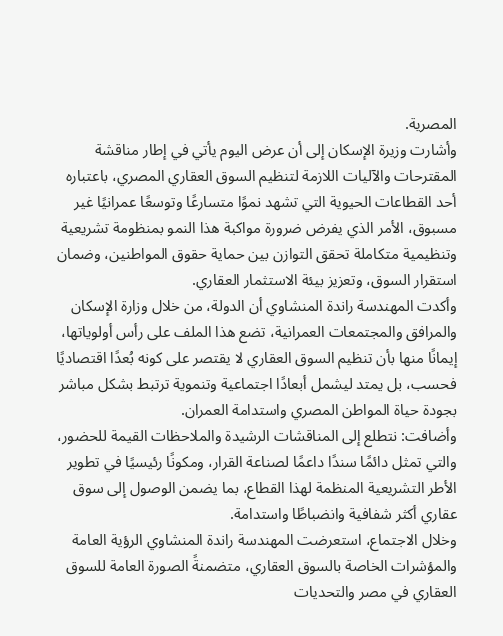المصرية.
وأشارت وزيرة الإسكان إلى أن عرض اليوم يأتي في إطار مناقشة المقترحات والآليات اللازمة لتنظيم السوق العقاري المصري، باعتباره أحد القطاعات الحيوية التي تشهد نموًا متسارعًا وتوسعًا عمرانيًا غير مسبوق، الأمر الذي يفرض ضرورة مواكبة هذا النمو بمنظومة تشريعية وتنظيمية متكاملة تحقق التوازن بين حماية حقوق المواطنين، وضمان استقرار السوق، وتعزيز بيئة الاستثمار العقاري.
وأكدت المهندسة راندة المنشاوي أن الدولة، من خلال وزارة الإسكان والمرافق والمجتمعات العمرانية، تضع هذا الملف على رأس أولوياتها، إيمانًا منها بأن تنظيم السوق العقاري لا يقتصر على كونه بُعدًا اقتصاديًا فحسب، بل يمتد ليشمل أبعادًا اجتماعية وتنموية ترتبط بشكل مباشر بجودة حياة المواطن المصري واستدامة العمران.
وأضافت: نتطلع إلى المناقشات الرشيدة والملاحظات القيمة للحضور، والتي تمثل دائمًا سندًا داعمًا لصناعة القرار، ومكونًا رئيسيًا في تطوير الأطر التشريعية المنظمة لهذا القطاع، بما يضمن الوصول إلى سوق عقاري أكثر شفافية وانضباطًا واستدامة.
وخلال الاجتماع، استعرضت المهندسة راندة المنشاوي الرؤية العامة والمؤشرات الخاصة بالسوق العقاري، متضمنةً الصورة العامة للسوق العقاري في مصر والتحديات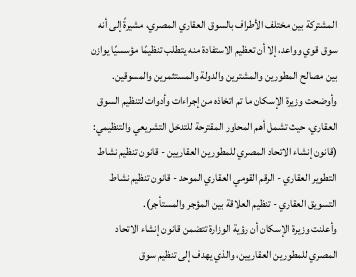المشتركة بين مختلف الأطراف بالسوق العقاري المصري، مشيرةً إلى أنه سوق قوي وواعد، إلا أن تعظيم الاستفادة منه يتطلب تنظيمًا مؤسسيًا يوازن بين مصالح المطورين والمشترين والدولة والمستثمرين والمسوقين.
وأوضحت وزيرة الإسكان ما تم اتخاذه من إجراءات وأدوات لتنظيم السوق العقاري، حيث تشمل أهم المحاور المقترحة للتدخل التشريعي والتنظيمي: (قانون إنشاء الاتحاد المصري للمطورين العقاريين - قانون تنظيم نشاط التطوير العقاري - الرقم القومي العقاري الموحد - قانون تنظيم نشاط التسويق العقاري - تنظيم العلاقة بين المؤجر والمستأجر).
وأعلنت وزيرة الإسكان أن رؤية الوزارة تتضمن قانون إنشاء الاتحاد المصري للمطورين العقاريين، والذي يهدف إلى تنظيم سوق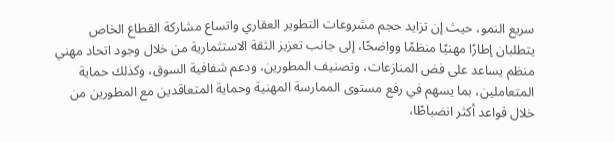سريع النمو، حيث إن تزايد حجم مشروعات التطوير العقاري واتساع مشاركة القطاع الخاص يتطلبان إطارًا مهنيًا منظمًا وواضحًا، إلى جانب تعزيز الثقة الاستثمارية من خلال وجود اتحاد مهني منظم يساعد على فض المنازعات، وتصنيف المطورين، ودعم شفافية السوق، وكذلك حماية المتعاملين، بما يسهم في رفع مستوى الممارسة المهنية وحماية المتعاقدين مع المطورين من خلال قواعد أكثر انضباطًا،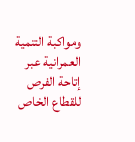ومواكبة التنمية العمرانية عبر إتاحة الفرص للقطاع الخاص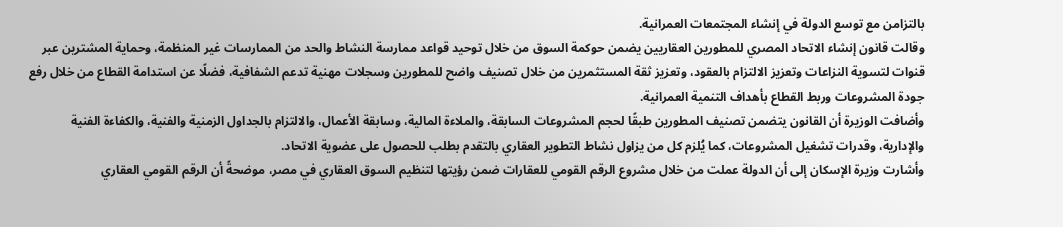بالتزامن مع توسع الدولة في إنشاء المجتمعات العمرانية.
وقالت قانون إنشاء الاتحاد المصري للمطورين العقاريين يضمن حوكمة السوق من خلال توحيد قواعد ممارسة النشاط والحد من الممارسات غير المنظمة، وحماية المشترين عبر قنوات لتسوية النزاعات وتعزيز الالتزام بالعقود، وتعزيز ثقة المستثمرين من خلال تصنيف واضح للمطورين وسجلات مهنية تدعم الشفافية، فضلًا عن استدامة القطاع من خلال رفع جودة المشروعات وربط القطاع بأهداف التنمية العمرانية.
وأضافت الوزيرة أن القانون يتضمن تصنيف المطورين طبقًا لحجم المشروعات السابقة، والملاءة المالية، وسابقة الأعمال، والالتزام بالجداول الزمنية والفنية، والكفاءة الفنية والإدارية، وقدرات تشغيل المشروعات، كما يُلزم كل من يزاول نشاط التطوير العقاري بالتقدم بطلب للحصول على عضوية الاتحاد.
وأشارت وزيرة الإسكان إلى أن الدولة عملت من خلال مشروع الرقم القومي للعقارات ضمن رؤيتها لتنظيم السوق العقاري في مصر، موضحةً أن الرقم القومي العقاري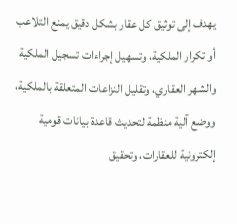يهدف إلى توثيق كل عقار بشكل دقيق يمنع التلاعب أو تكرار الملكية، وتسهيل إجراءات تسجيل الملكية والشهر العقاري، وتقليل النزاعات المتعلقة بالملكية، ووضع آلية منظمة لتحديث قاعدة بيانات قومية إلكترونية للعقارات، وتحقيق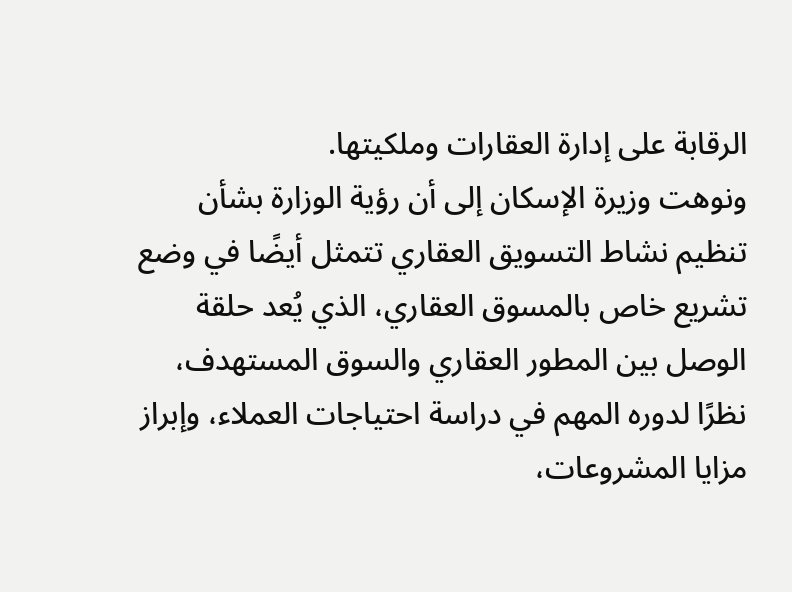الرقابة على إدارة العقارات وملكيتها.
ونوهت وزيرة الإسكان إلى أن رؤية الوزارة بشأن تنظيم نشاط التسويق العقاري تتمثل أيضًا في وضع تشريع خاص بالمسوق العقاري، الذي يُعد حلقة الوصل بين المطور العقاري والسوق المستهدف، نظرًا لدوره المهم في دراسة احتياجات العملاء، وإبراز مزايا المشروعات،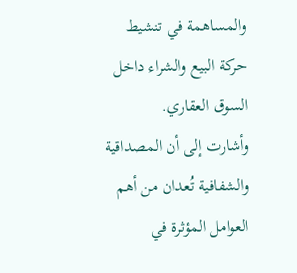والمساهمة في تنشيط حركة البيع والشراء داخل السوق العقاري.
وأشارت إلى أن المصداقية والشفافية تُعدان من أهم العوامل المؤثرة في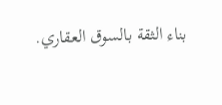بناء الثقة بالسوق العقاري.